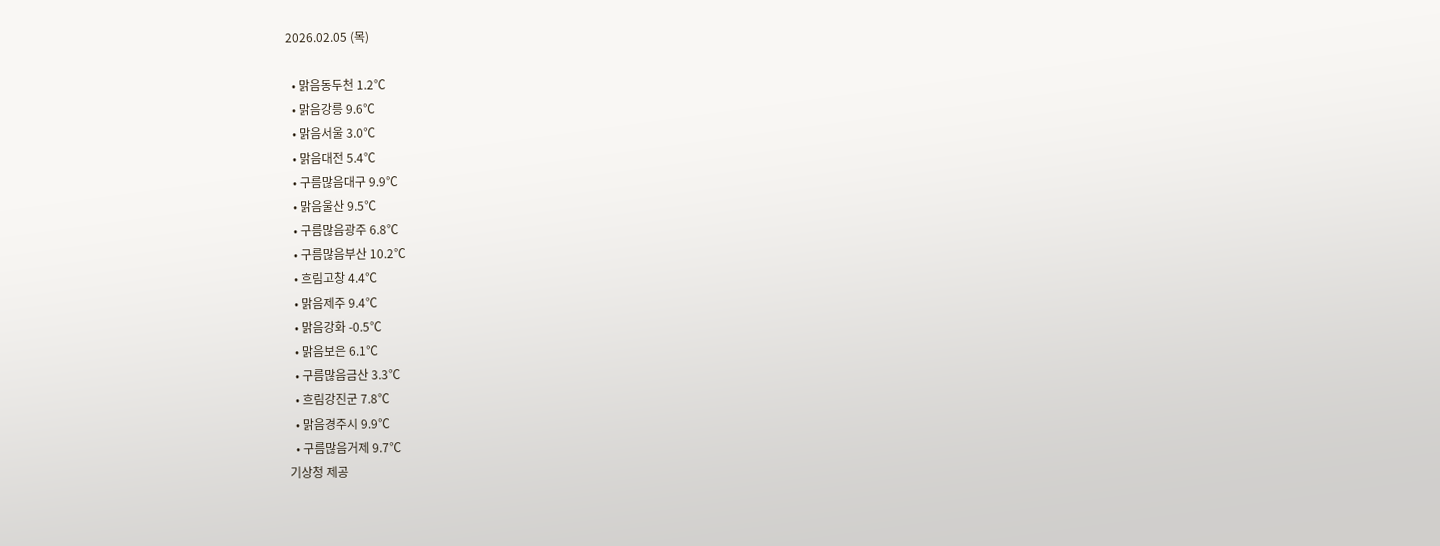2026.02.05 (목)

  • 맑음동두천 1.2℃
  • 맑음강릉 9.6℃
  • 맑음서울 3.0℃
  • 맑음대전 5.4℃
  • 구름많음대구 9.9℃
  • 맑음울산 9.5℃
  • 구름많음광주 6.8℃
  • 구름많음부산 10.2℃
  • 흐림고창 4.4℃
  • 맑음제주 9.4℃
  • 맑음강화 -0.5℃
  • 맑음보은 6.1℃
  • 구름많음금산 3.3℃
  • 흐림강진군 7.8℃
  • 맑음경주시 9.9℃
  • 구름많음거제 9.7℃
기상청 제공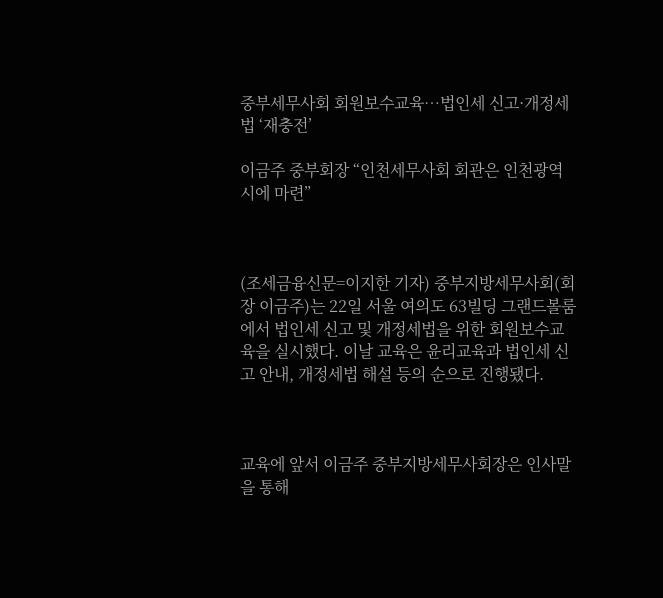중부세무사회 회원보수교육…법인세 신고·개정세법 ‘재충전’

이금주 중부회장 “인천세무사회 회관은 인천광역시에 마련”



(조세금융신문=이지한 기자) 중부지방세무사회(회장 이금주)는 22일 서울 여의도 63빌딩 그랜드볼룸에서 법인세 신고 및 개정세법을 위한 회원보수교육을 실시했다. 이날 교육은 윤리교육과 법인세 신고 안내, 개정세법 해설 등의 순으로 진행됐다.



교육에 앞서 이금주 중부지방세무사회장은 인사말을 통해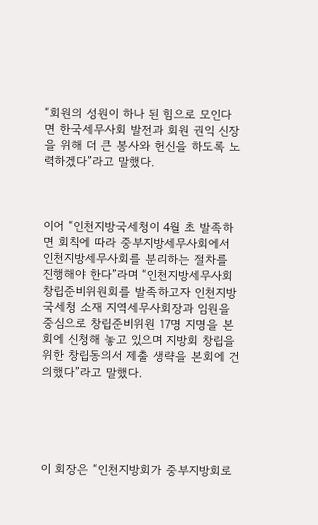“회원의 성원이 하나 된 힘으로 모인다면 한국세무사회 발전과 회원 권익 신장을 위해 더 큰 봉사와 헌신을 하도록 노력하겠다”라고 말했다.



이어 “인천지방국세청이 4월 초 발족하면 회칙에 따라 중부지방세무사회에서 인천지방세무사회를 분리하는 절차를 진행해야 한다”라며 “인천지방세무사회 창립준비위원회를 발족하고자 인천지방국세청 소재 지역세무사회장과 임원을 중심으로 창립준비위원 17명 지명을 본회에 신청해 놓고 있으며 지방회 창립을 위한 창립동의서 제출 생략을 본회에 건의했다”라고 말했다.





이 회장은 “인천지방회가 중부지방회로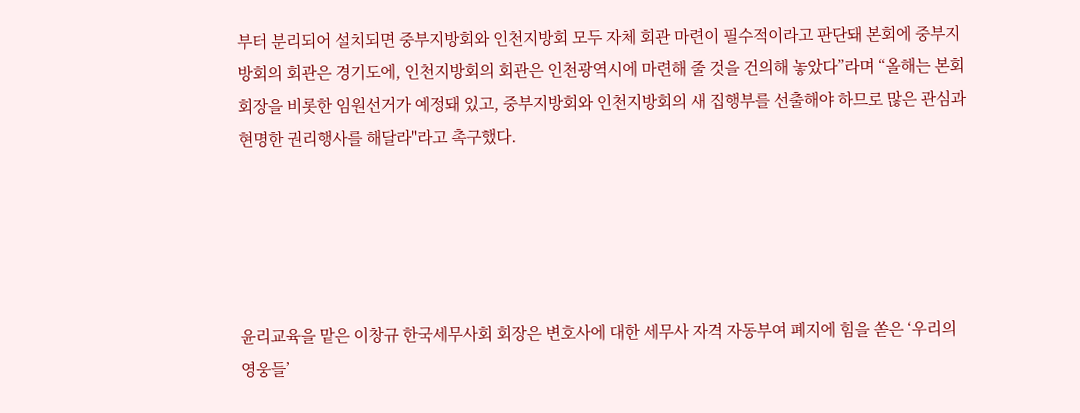부터 분리되어 설치되면 중부지방회와 인천지방회 모두 자체 회관 마련이 필수적이라고 판단돼 본회에 중부지방회의 회관은 경기도에, 인천지방회의 회관은 인천광역시에 마련해 줄 것을 건의해 놓았다”라며 “올해는 본회 회장을 비롯한 임원선거가 예정돼 있고, 중부지방회와 인천지방회의 새 집행부를 선출해야 하므로 많은 관심과 현명한 권리행사를 해달라"라고 촉구했다.





윤리교육을 맡은 이창규 한국세무사회 회장은 변호사에 대한 세무사 자격 자동부여 폐지에 힘을 쏟은 ‘우리의 영웅들’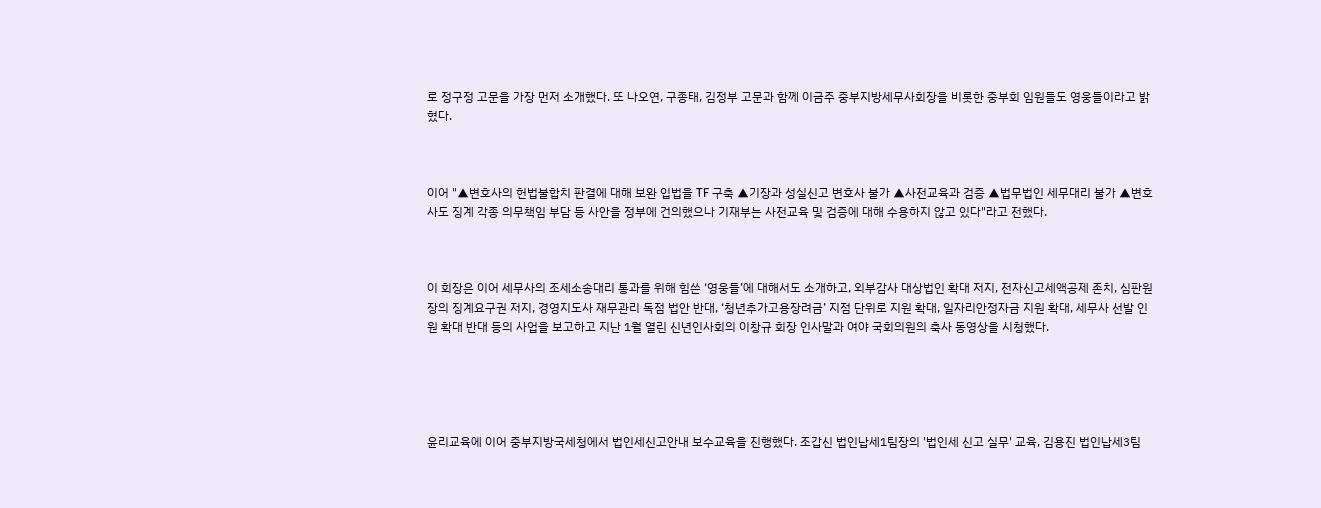로 정구정 고문을 가장 먼저 소개했다. 또 나오연, 구종태, 김정부 고문과 함께 이금주 중부지방세무사회장을 비롯한 중부회 임원들도 영웅들이라고 밝혔다.



이어 "▲변호사의 헌법불합치 판결에 대해 보완 입법을 TF 구축 ▲기장과 성실신고 변호사 불가 ▲사전교육과 검증 ▲법무법인 세무대리 불가 ▲변호사도 징계 각종 의무책임 부담 등 사안을 정부에 건의했으나 기재부는 사전교육 및 검증에 대해 수용하지 않고 있다"라고 전했다.



이 회장은 이어 세무사의 조세소송대리 통과를 위해 힘쓴 ‘영웅들’에 대해서도 소개하고, 외부감사 대상법인 확대 저지, 전자신고세액공제 존치, 심판원장의 징계요구권 저지, 경영지도사 재무관리 독점 법안 반대, ‘청년추가고용장려금’ 지점 단위로 지원 확대, 일자리안정자금 지원 확대, 세무사 선발 인원 확대 반대 등의 사업을 보고하고 지난 1월 열린 신년인사회의 이창규 회장 인사말과 여야 국회의원의 축사 동영상을 시청했다.





윤리교육에 이어 중부지방국세청에서 법인세신고안내 보수교육을 진행했다. 조갑신 법인납세1팀장의 '법인세 신고 실무' 교육, 김용진 법인납세3팀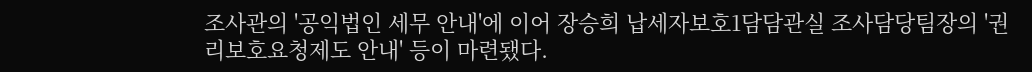조사관의 '공익법인 세무 안내'에 이어 장승희 납세자보호1담담관실 조사담당팀장의 '권리보호요청제도 안내' 등이 마련됐다.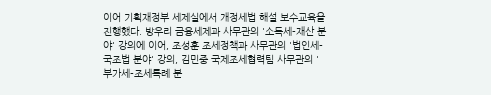이어 기획재정부 세제실에서 개정세법 해설 보수교육을 진행했다. 방우리 금융세제과 사무관의 '소득세-재산 분야' 강의에 이어, 조성훈 조세정책과 사무관의 '법인세-국조법 분야' 강의, 김민중 국제조세협력팀 사무관의 '부가세-조세특례 분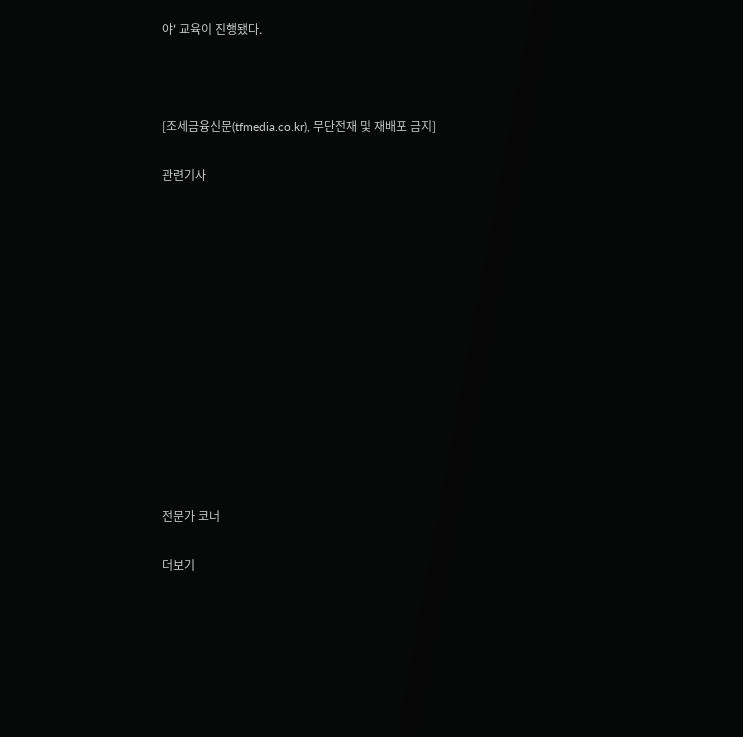야' 교육이 진행됐다.



[조세금융신문(tfmedia.co.kr), 무단전재 및 재배포 금지]

관련기사













전문가 코너

더보기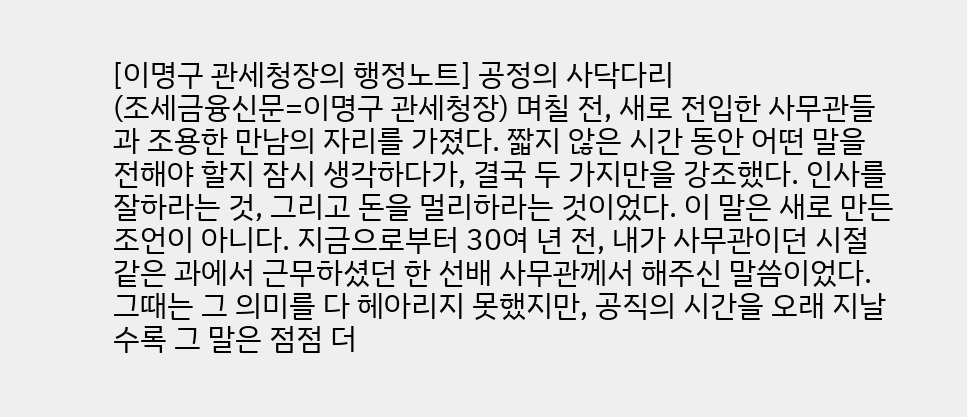[이명구 관세청장의 행정노트] 공정의 사닥다리
(조세금융신문=이명구 관세청장) 며칠 전, 새로 전입한 사무관들과 조용한 만남의 자리를 가졌다. 짧지 않은 시간 동안 어떤 말을 전해야 할지 잠시 생각하다가, 결국 두 가지만을 강조했다. 인사를 잘하라는 것, 그리고 돈을 멀리하라는 것이었다. 이 말은 새로 만든 조언이 아니다. 지금으로부터 30여 년 전, 내가 사무관이던 시절 같은 과에서 근무하셨던 한 선배 사무관께서 해주신 말씀이었다. 그때는 그 의미를 다 헤아리지 못했지만, 공직의 시간을 오래 지날수록 그 말은 점점 더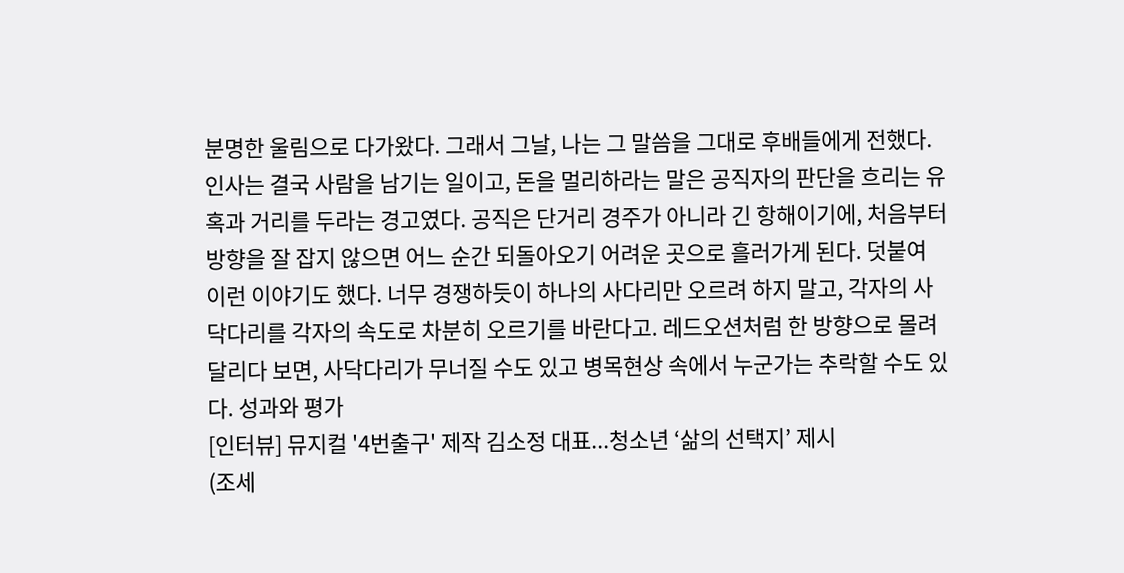분명한 울림으로 다가왔다. 그래서 그날, 나는 그 말씀을 그대로 후배들에게 전했다. 인사는 결국 사람을 남기는 일이고, 돈을 멀리하라는 말은 공직자의 판단을 흐리는 유혹과 거리를 두라는 경고였다. 공직은 단거리 경주가 아니라 긴 항해이기에, 처음부터 방향을 잘 잡지 않으면 어느 순간 되돌아오기 어려운 곳으로 흘러가게 된다. 덧붙여 이런 이야기도 했다. 너무 경쟁하듯이 하나의 사다리만 오르려 하지 말고, 각자의 사닥다리를 각자의 속도로 차분히 오르기를 바란다고. 레드오션처럼 한 방향으로 몰려 달리다 보면, 사닥다리가 무너질 수도 있고 병목현상 속에서 누군가는 추락할 수도 있다. 성과와 평가
[인터뷰] 뮤지컬 '4번출구' 제작 김소정 대표...청소년 ‘삶의 선택지’ 제시
(조세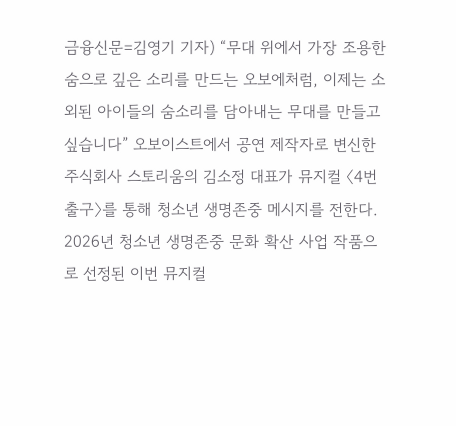금융신문=김영기 기자) “무대 위에서 가장 조용한 숨으로 깊은 소리를 만드는 오보에처럼, 이제는 소외된 아이들의 숨소리를 담아내는 무대를 만들고 싶습니다” 오보이스트에서 공연 제작자로 변신한 주식회사 스토리움의 김소정 대표가 뮤지컬 〈4번 출구〉를 통해 청소년 생명존중 메시지를 전한다. 2026년 청소년 생명존중 문화 확산 사업 작품으로 선정된 이번 뮤지컬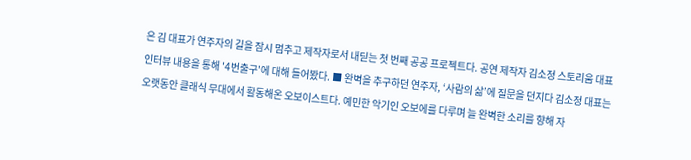은 김 대표가 연주자의 길을 잠시 멈추고 제작자로서 내딛는 첫 번째 공공 프로젝트다. 공연 제작자 김소정 스토리움 대표 인터뷰 내용을 통해 '4번출구'에 대해 들어봤다. ■ 완벽을 추구하던 연주자, ‘사람의 삶’에 질문을 던지다 김소정 대표는 오랫동안 클래식 무대에서 활동해온 오보이스트다. 예민한 악기인 오보에를 다루며 늘 완벽한 소리를 향해 자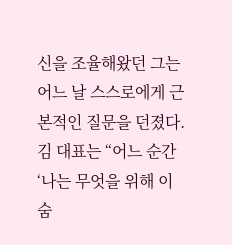신을 조율해왔던 그는 어느 날 스스로에게 근본적인 질문을 던졌다. 김 대표는 “어느 순간 ‘나는 무엇을 위해 이 숨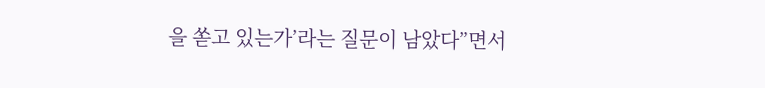을 쏟고 있는가’라는 질문이 남았다”면서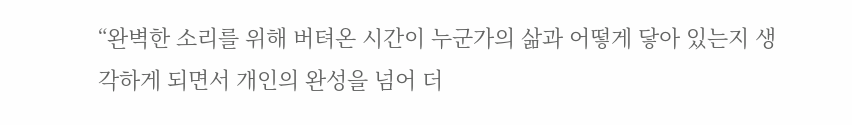“완벽한 소리를 위해 버텨온 시간이 누군가의 삶과 어떻게 닿아 있는지 생각하게 되면서 개인의 완성을 넘어 더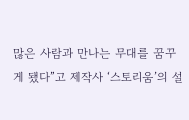많은 사람과 만나는 무대를 꿈꾸게 됐다”고 제작사 ‘스토리움’의 설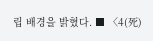립 배경을 밝혔다. ■ 〈4(死)